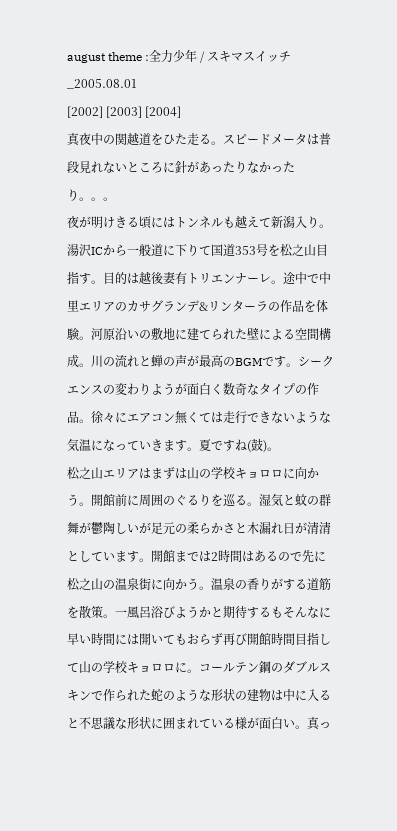august theme :全力少年 / スキマスイッチ
_2005.08.01
[2002] [2003] [2004]
真夜中の関越道をひた走る。スピードメータは普段見れないところに針があったりなかったり。。。
夜が明けきる頃にはトンネルも越えて新潟入り。湯沢ICから一般道に下りて国道353号を松之山目指す。目的は越後妻有トリエンナーレ。途中で中里エリアのカサグランデ&リンターラの作品を体験。河原沿いの敷地に建てられた壁による空間構成。川の流れと蝉の声が最高のBGMです。シークエンスの変わりようが面白く数奇なタイプの作品。徐々にエアコン無くては走行できないような気温になっていきます。夏ですね(鼓)。
松之山エリアはまずは山の学校キョロロに向かう。開館前に周囲のぐるりを巡る。湿気と蚊の群舞が鬱陶しいが足元の柔らかさと木漏れ日が清清としています。開館までは2時間はあるので先に松之山の温泉街に向かう。温泉の香りがする道筋を散策。一風呂浴びようかと期待するもそんなに早い時間には開いてもおらず再び開館時間目指して山の学校キョロロに。コールテン鋼のダブルスキンで作られた蛇のような形状の建物は中に入ると不思議な形状に囲まれている様が面白い。真っ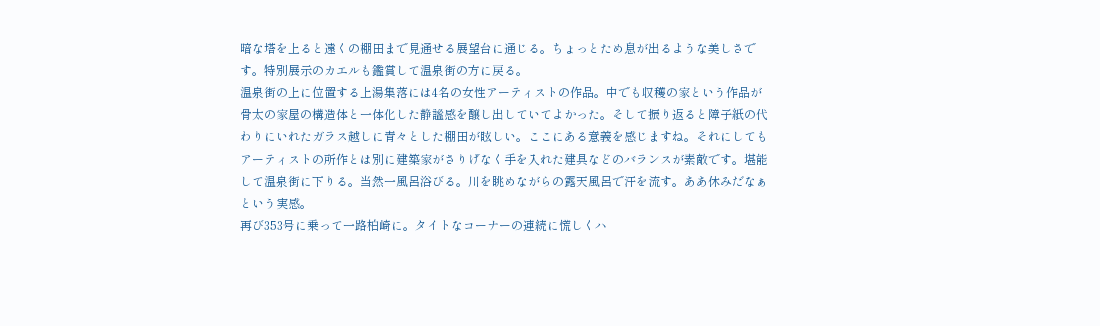暗な塔を上ると遠くの棚田まで見通せる展望台に通じる。ちょっとため息が出るような美しさです。特別展示のカエルも鑑賞して温泉街の方に戻る。
温泉街の上に位置する上湯集落には4名の女性アーティストの作品。中でも収穫の家という作品が骨太の家屋の構造体と一体化した静謐感を醸し出していてよかった。そして振り返ると障子紙の代わりにいれたガラス越しに青々とした棚田が眩しい。ここにある意義を感じますね。それにしてもアーティストの所作とは別に建築家がさりげなく手を入れた建具などのバランスが素敵です。堪能して温泉街に下りる。当然一風呂浴びる。川を眺めながらの露天風呂で汗を流す。ああ休みだなぁという実感。
再び353号に乗って一路柏崎に。タイトなコーナーの連続に慌しくハ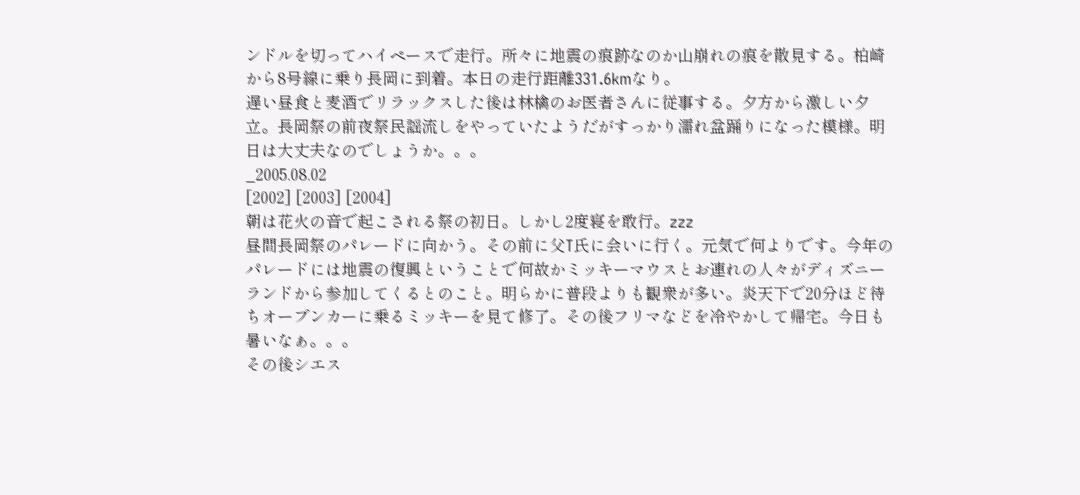ンドルを切ってハイペースで走行。所々に地震の痕跡なのか山崩れの痕を散見する。柏崎から8号線に乗り長岡に到着。本日の走行距離331.6kmなり。
遅い昼食と麦酒でリラックスした後は林檎のお医者さんに従事する。夕方から激しい夕立。長岡祭の前夜祭民謡流しをやっていたようだがすっかり濡れ盆踊りになった模様。明日は大丈夫なのでしょうか。。。
_2005.08.02
[2002] [2003] [2004]
朝は花火の音で起こされる祭の初日。しかし2度寝を敢行。zzz
昼間長岡祭のパレードに向かう。その前に父T氏に会いに行く。元気で何よりです。今年のパレードには地震の復興ということで何故かミッキーマウスとお連れの人々がディズニーランドから参加してくるとのこと。明らかに普段よりも観衆が多い。炎天下で20分ほど待ちオープンカーに乗るミッキーを見て修了。その後フリマなどを冷やかして帰宅。今日も暑いなぁ。。。
その後シエス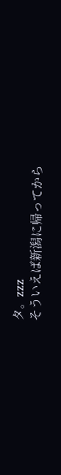タ。zzz
そういえば新潟に帰ってから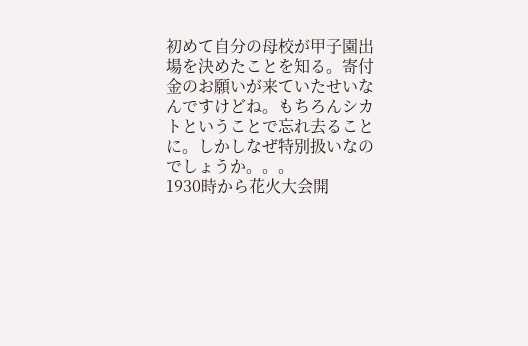初めて自分の母校が甲子園出場を決めたことを知る。寄付金のお願いが来ていたせいなんですけどね。もちろんシカトということで忘れ去ることに。しかしなぜ特別扱いなのでしょうか。。。
1930時から花火大会開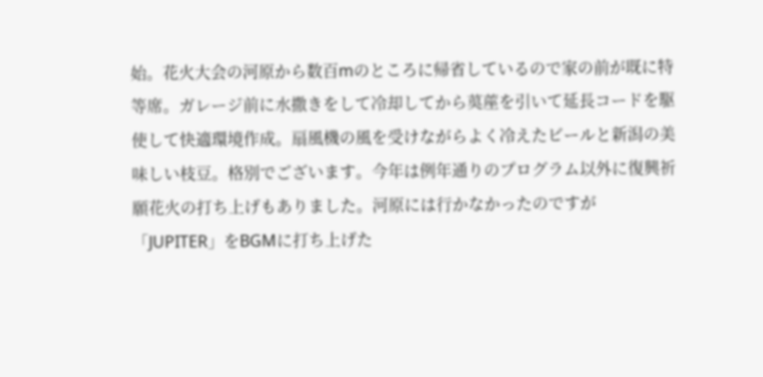始。花火大会の河原から数百mのところに帰省しているので家の前が既に特等席。ガレージ前に水撒きをして冷却してから茣蓙を引いて延長コードを駆使して快適環境作成。扇風機の風を受けながらよく冷えたビールと新潟の美味しい枝豆。格別でございます。今年は例年通りのプログラム以外に復興祈願花火の打ち上げもありました。河原には行かなかったのですが「JUPITER」をBGMに打ち上げた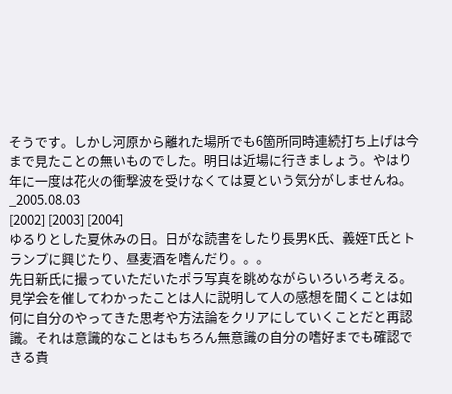そうです。しかし河原から離れた場所でも6箇所同時連続打ち上げは今まで見たことの無いものでした。明日は近場に行きましょう。やはり年に一度は花火の衝撃波を受けなくては夏という気分がしませんね。
_2005.08.03
[2002] [2003] [2004]
ゆるりとした夏休みの日。日がな読書をしたり長男K氏、義姪T氏とトランプに興じたり、昼麦酒を嗜んだり。。。
先日新氏に撮っていただいたポラ写真を眺めながらいろいろ考える。見学会を催してわかったことは人に説明して人の感想を聞くことは如何に自分のやってきた思考や方法論をクリアにしていくことだと再認識。それは意識的なことはもちろん無意識の自分の嗜好までも確認できる貴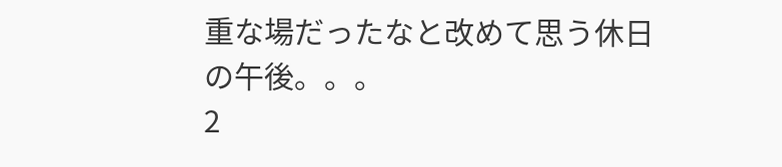重な場だったなと改めて思う休日の午後。。。
2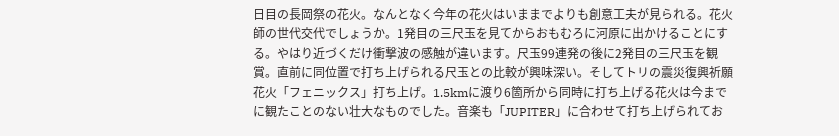日目の長岡祭の花火。なんとなく今年の花火はいままでよりも創意工夫が見られる。花火師の世代交代でしょうか。1発目の三尺玉を見てからおもむろに河原に出かけることにする。やはり近づくだけ衝撃波の感触が違います。尺玉99連発の後に2発目の三尺玉を観賞。直前に同位置で打ち上げられる尺玉との比較が興味深い。そしてトリの震災復興祈願花火「フェニックス」打ち上げ。1.5kmに渡り6箇所から同時に打ち上げる花火は今までに観たことのない壮大なものでした。音楽も「JUPITER」に合わせて打ち上げられてお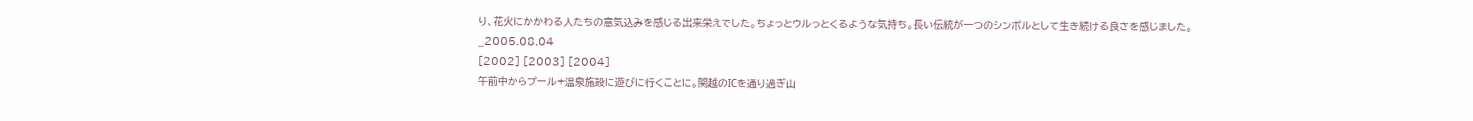り、花火にかかわる人たちの意気込みを感じる出来栄えでした。ちょっとウルっとくるような気持ち。長い伝統が一つのシンボルとして生き続ける良さを感じました。
_2005.08.04
[2002] [2003] [2004]
午前中からプール+温泉施設に遊びに行くことに。関越のICを通り過ぎ山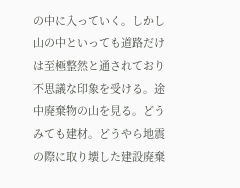の中に入っていく。しかし山の中といっても道路だけは至極整然と通されており不思議な印象を受ける。途中廃棄物の山を見る。どうみても建材。どうやら地震の際に取り壊した建設廃棄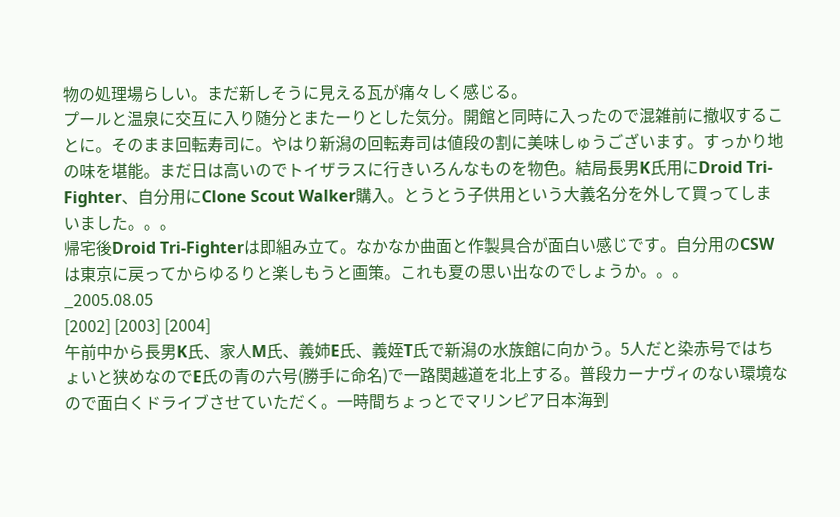物の処理場らしい。まだ新しそうに見える瓦が痛々しく感じる。
プールと温泉に交互に入り随分とまたーりとした気分。開館と同時に入ったので混雑前に撤収することに。そのまま回転寿司に。やはり新潟の回転寿司は値段の割に美味しゅうございます。すっかり地の味を堪能。まだ日は高いのでトイザラスに行きいろんなものを物色。結局長男K氏用にDroid Tri-Fighter、自分用にClone Scout Walker購入。とうとう子供用という大義名分を外して買ってしまいました。。。
帰宅後Droid Tri-Fighterは即組み立て。なかなか曲面と作製具合が面白い感じです。自分用のCSWは東京に戻ってからゆるりと楽しもうと画策。これも夏の思い出なのでしょうか。。。
_2005.08.05
[2002] [2003] [2004]
午前中から長男K氏、家人M氏、義姉E氏、義姪T氏で新潟の水族館に向かう。5人だと染赤号ではちょいと狭めなのでE氏の青の六号(勝手に命名)で一路関越道を北上する。普段カーナヴィのない環境なので面白くドライブさせていただく。一時間ちょっとでマリンピア日本海到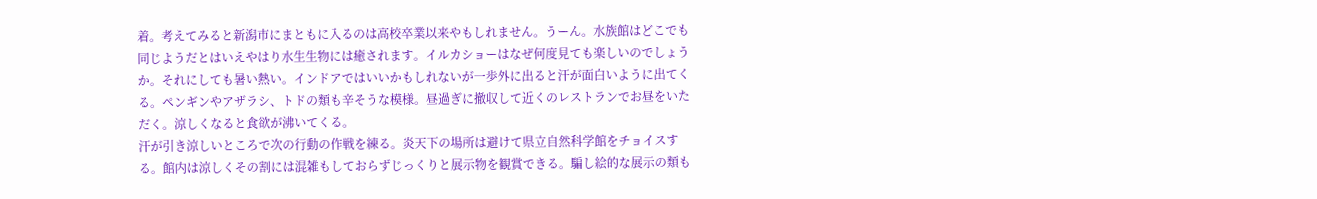着。考えてみると新潟市にまともに入るのは高校卒業以来やもしれません。うーん。水族館はどこでも同じようだとはいえやはり水生生物には癒されます。イルカショーはなぜ何度見ても楽しいのでしょうか。それにしても暑い熱い。インドアではいいかもしれないが一歩外に出ると汗が面白いように出てくる。ペンギンやアザラシ、トドの類も辛そうな模様。昼過ぎに撤収して近くのレストランでお昼をいただく。涼しくなると食欲が沸いてくる。
汗が引き涼しいところで次の行動の作戦を練る。炎天下の場所は避けて県立自然科学館をチョイスする。館内は涼しくその割には混雑もしておらずじっくりと展示物を観賞できる。騙し絵的な展示の類も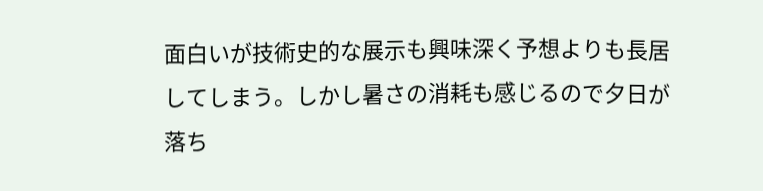面白いが技術史的な展示も興味深く予想よりも長居してしまう。しかし暑さの消耗も感じるので夕日が落ち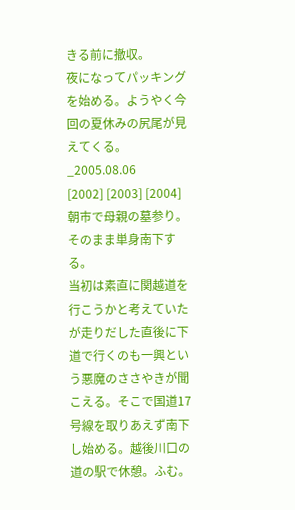きる前に撤収。
夜になってパッキングを始める。ようやく今回の夏休みの尻尾が見えてくる。
_2005.08.06
[2002] [2003] [2004]
朝市で母親の墓参り。そのまま単身南下する。
当初は素直に関越道を行こうかと考えていたが走りだした直後に下道で行くのも一興という悪魔のささやきが聞こえる。そこで国道17号線を取りあえず南下し始める。越後川口の道の駅で休憩。ふむ。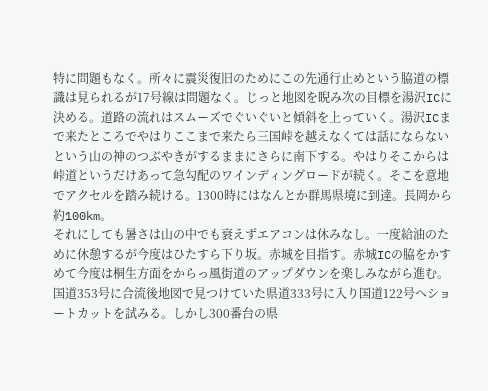特に問題もなく。所々に震災復旧のためにこの先通行止めという脇道の標識は見られるが17号線は問題なく。じっと地図を睨み次の目標を湯沢ICに決める。道路の流れはスムーズでぐいぐいと傾斜を上っていく。湯沢ICまで来たところでやはりここまで来たら三国峠を越えなくては話にならないという山の神のつぶやきがするままにさらに南下する。やはりそこからは峠道というだけあって急勾配のワインディングロードが続く。そこを意地でアクセルを踏み続ける。1300時にはなんとか群馬県境に到達。長岡から約100km。
それにしても暑さは山の中でも衰えずエアコンは休みなし。一度給油のために休憩するが今度はひたすら下り坂。赤城を目指す。赤城ICの脇をかすめて今度は桐生方面をからっ風街道のアップダウンを楽しみながら進む。国道353号に合流後地図で見つけていた県道333号に入り国道122号へショートカットを試みる。しかし300番台の県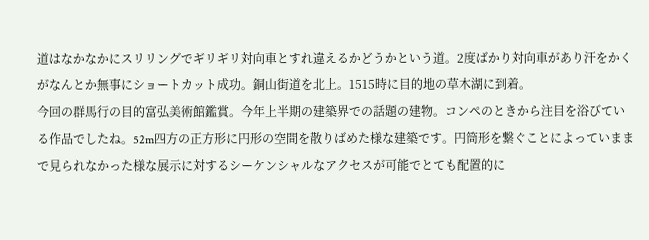道はなかなかにスリリングでギリギリ対向車とすれ違えるかどうかという道。2度ばかり対向車があり汗をかくがなんとか無事にショートカット成功。銅山街道を北上。1515時に目的地の草木湖に到着。
今回の群馬行の目的富弘美術館鑑賞。今年上半期の建築界での話題の建物。コンペのときから注目を浴びている作品でしたね。52m四方の正方形に円形の空間を散りばめた様な建築です。円筒形を繋ぐことによっていままで見られなかった様な展示に対するシーケンシャルなアクセスが可能でとても配置的に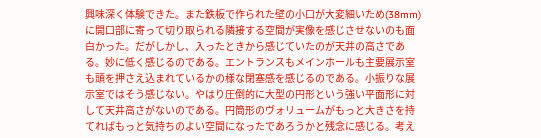興味深く体験できた。また鉄板で作られた壁の小口が大変細いため(38mm)に開口部に寄って切り取られる隣接する空間が実像を感じさせないのも面白かった。だがしかし、入ったときから感じていたのが天井の高さである。妙に低く感じるのである。エントランスもメインホールも主要展示室も頭を押さえ込まれているかの様な閉塞感を感じるのである。小振りな展示室ではそう感じない。やはり圧倒的に大型の円形という強い平面形に対して天井高さがないのである。円筒形のヴォリュームがもっと大きさを持てればもっと気持ちのよい空間になったであろうかと残念に感じる。考え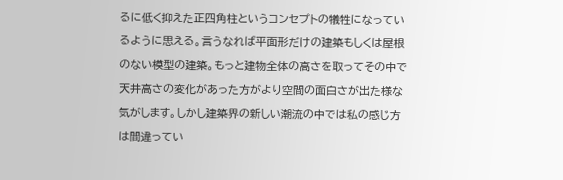るに低く抑えた正四角柱というコンセプトの犠牲になっているように思える。言うなれば平面形だけの建築もしくは屋根のない模型の建築。もっと建物全体の高さを取ってその中で天井高さの変化があった方がより空間の面白さが出た様な気がします。しかし建築界の新しい潮流の中では私の感じ方は間違ってい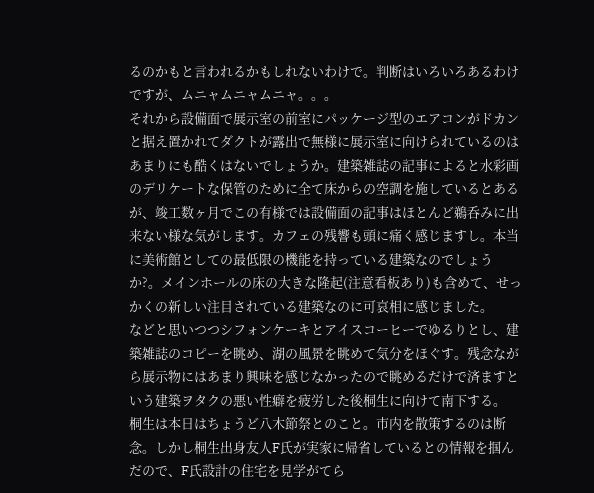るのかもと言われるかもしれないわけで。判断はいろいろあるわけですが、ムニャムニャムニャ。。。
それから設備面で展示室の前室にパッケージ型のエアコンがドカンと据え置かれてダクトが露出で無様に展示室に向けられているのはあまりにも酷くはないでしょうか。建築雑誌の記事によると水彩画のデリケートな保管のために全て床からの空調を施しているとあるが、竣工数ヶ月でこの有様では設備面の記事はほとんど鵜呑みに出来ない様な気がします。カフェの残響も頭に痛く感じますし。本当に美術館としての最低限の機能を持っている建築なのでしょうか?。メインホールの床の大きな隆起(注意看板あり)も含めて、せっかくの新しい注目されている建築なのに可哀相に感じました。
などと思いつつシフォンケーキとアイスコーヒーでゆるりとし、建築雑誌のコピーを眺め、湖の風景を眺めて気分をほぐす。残念ながら展示物にはあまり興味を感じなかったので眺めるだけで済ますという建築ヲタクの悪い性癖を疲労した後桐生に向けて南下する。
桐生は本日はちょうど八木節祭とのこと。市内を散策するのは断念。しかし桐生出身友人F氏が実家に帰省しているとの情報を掴んだので、F氏設計の住宅を見学がてら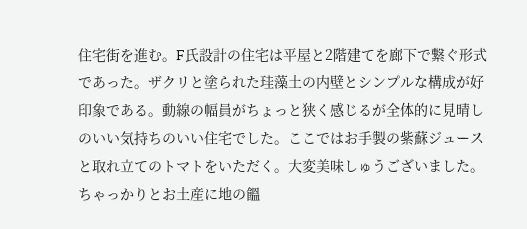住宅街を進む。F氏設計の住宅は平屋と2階建てを廊下で繋ぐ形式であった。ザクリと塗られた珪藻土の内壁とシンプルな構成が好印象である。動線の幅員がちょっと狭く感じるが全体的に見晴しのいい気持ちのいい住宅でした。ここではお手製の紫蘇ジュースと取れ立てのトマトをいただく。大変美味しゅうございました。ちゃっかりとお土産に地の饂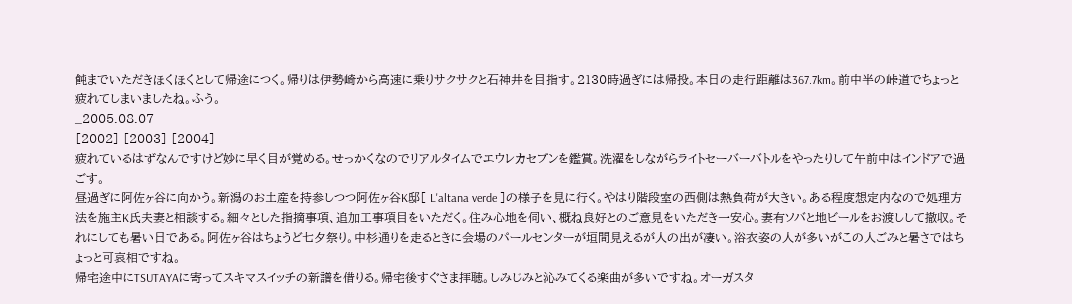飩までいただきほくほくとして帰途につく。帰りは伊勢崎から高速に乗りサクサクと石神井を目指す。2130時過ぎには帰投。本日の走行距離は367.7km。前中半の峠道でちょっと疲れてしまいましたね。ふう。
_2005.08.07
[2002] [2003] [2004]
疲れているはずなんですけど妙に早く目が覚める。せっかくなのでリアルタイムでエウレカセブンを鑑賞。洗濯をしながらライトセーバーバトルをやったりして午前中はインドアで過ごす。
昼過ぎに阿佐ヶ谷に向かう。新潟のお土産を持参しつつ阿佐ヶ谷K邸[ L'altana verde ]の様子を見に行く。やはり階段室の西側は熱負荷が大きい。ある程度想定内なので処理方法を施主K氏夫妻と相談する。細々とした指摘事項、追加工事項目をいただく。住み心地を伺い、概ね良好とのご意見をいただき一安心。妻有ソバと地ビールをお渡しして撤収。それにしても暑い日である。阿佐ヶ谷はちょうど七夕祭り。中杉通りを走るときに会場のパールセンターが垣間見えるが人の出が凄い。浴衣姿の人が多いがこの人ごみと暑さではちょっと可哀相ですね。
帰宅途中にTSUTAYAに寄ってスキマスイッチの新譜を借りる。帰宅後すぐさま拝聴。しみじみと沁みてくる楽曲が多いですね。オーガスタ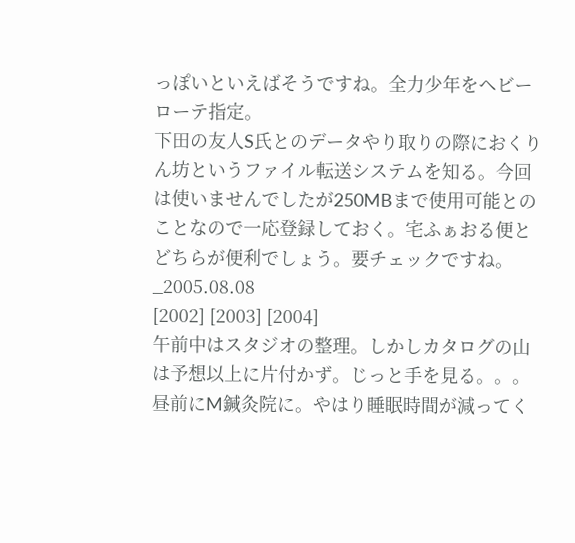っぽいといえばそうですね。全力少年をヘビーローテ指定。
下田の友人S氏とのデータやり取りの際におくりん坊というファイル転送システムを知る。今回は使いませんでしたが250MBまで使用可能とのことなので一応登録しておく。宅ふぁおる便とどちらが便利でしょう。要チェックですね。
_2005.08.08
[2002] [2003] [2004]
午前中はスタジオの整理。しかしカタログの山は予想以上に片付かず。じっと手を見る。。。
昼前にM鍼灸院に。やはり睡眠時間が減ってく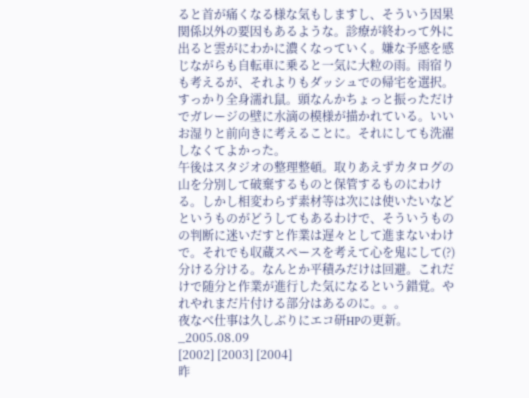ると首が痛くなる様な気もしますし、そういう因果関係以外の要因もあるような。診療が終わって外に出ると雲がにわかに濃くなっていく。嫌な予感を感じながらも自転車に乗ると一気に大粒の雨。雨宿りも考えるが、それよりもダッシュでの帰宅を選択。すっかり全身濡れ鼠。頭なんかちょっと振っただけでガレージの壁に水滴の模様が描かれている。いいお湿りと前向きに考えることに。それにしても洗濯しなくてよかった。
午後はスタジオの整理整頓。取りあえずカタログの山を分別して破棄するものと保管するものにわける。しかし相変わらず素材等は次には使いたいなどというものがどうしてもあるわけで、そういうものの判断に迷いだすと作業は遅々として進まないわけで。それでも収蔵スペースを考えて心を鬼にして(?)分ける分ける。なんとか平積みだけは回避。これだけで随分と作業が進行した気になるという錯覚。やれやれまだ片付ける部分はあるのに。。。
夜なべ仕事は久しぶりにエコ研HPの更新。
_2005.08.09
[2002] [2003] [2004]
昨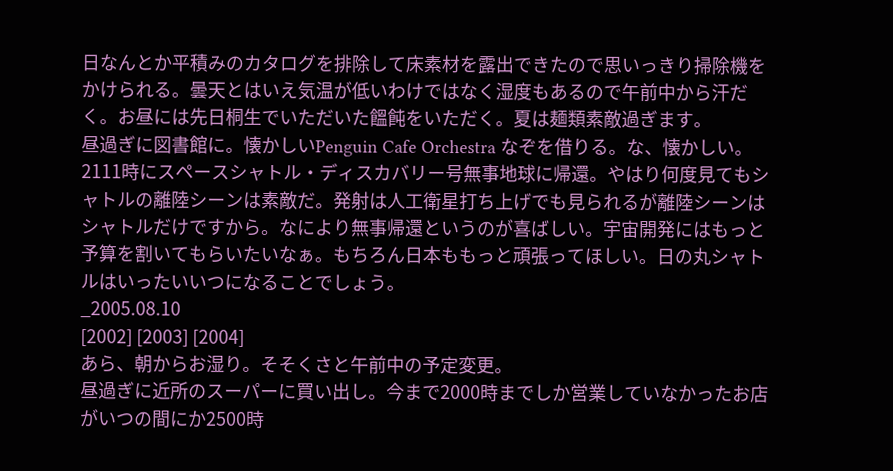日なんとか平積みのカタログを排除して床素材を露出できたので思いっきり掃除機をかけられる。曇天とはいえ気温が低いわけではなく湿度もあるので午前中から汗だく。お昼には先日桐生でいただいた饂飩をいただく。夏は麺類素敵過ぎます。
昼過ぎに図書館に。懐かしいPenguin Cafe Orchestra なぞを借りる。な、懐かしい。
2111時にスペースシャトル・ディスカバリー号無事地球に帰還。やはり何度見てもシャトルの離陸シーンは素敵だ。発射は人工衛星打ち上げでも見られるが離陸シーンはシャトルだけですから。なにより無事帰還というのが喜ばしい。宇宙開発にはもっと予算を割いてもらいたいなぁ。もちろん日本ももっと頑張ってほしい。日の丸シャトルはいったいいつになることでしょう。
_2005.08.10
[2002] [2003] [2004]
あら、朝からお湿り。そそくさと午前中の予定変更。
昼過ぎに近所のスーパーに買い出し。今まで2000時までしか営業していなかったお店がいつの間にか2500時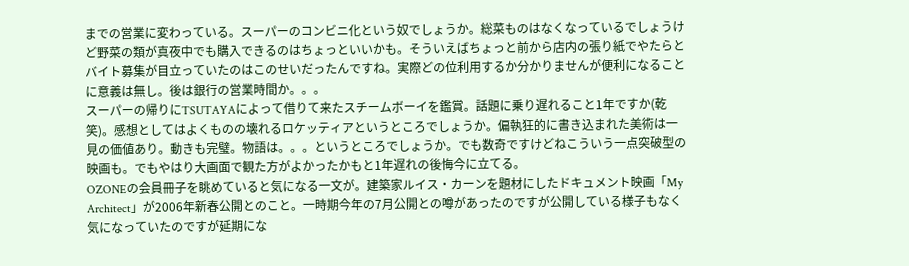までの営業に変わっている。スーパーのコンビニ化という奴でしょうか。総菜ものはなくなっているでしょうけど野菜の類が真夜中でも購入できるのはちょっといいかも。そういえばちょっと前から店内の張り紙でやたらとバイト募集が目立っていたのはこのせいだったんですね。実際どの位利用するか分かりませんが便利になることに意義は無し。後は銀行の営業時間か。。。
スーパーの帰りにTSUTAYAによって借りて来たスチームボーイを鑑賞。話題に乗り遅れること1年ですか(乾笑)。感想としてはよくものの壊れるロケッティアというところでしょうか。偏執狂的に書き込まれた美術は一見の価値あり。動きも完璧。物語は。。。というところでしょうか。でも数奇ですけどねこういう一点突破型の映画も。でもやはり大画面で観た方がよかったかもと1年遅れの後悔今に立てる。
OZONEの会員冊子を眺めていると気になる一文が。建築家ルイス・カーンを題材にしたドキュメント映画「My Architect」が2006年新春公開とのこと。一時期今年の7月公開との噂があったのですが公開している様子もなく気になっていたのですが延期にな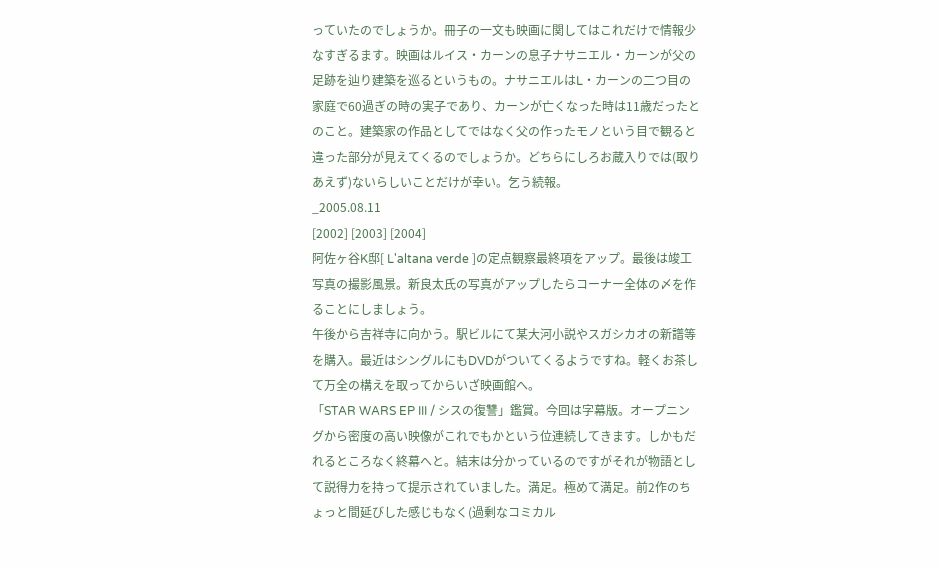っていたのでしょうか。冊子の一文も映画に関してはこれだけで情報少なすぎるます。映画はルイス・カーンの息子ナサニエル・カーンが父の足跡を辿り建築を巡るというもの。ナサニエルはL・カーンの二つ目の家庭で60過ぎの時の実子であり、カーンが亡くなった時は11歳だったとのこと。建築家の作品としてではなく父の作ったモノという目で観ると違った部分が見えてくるのでしょうか。どちらにしろお蔵入りでは(取りあえず)ないらしいことだけが幸い。乞う続報。
_2005.08.11
[2002] [2003] [2004]
阿佐ヶ谷K邸[ L'altana verde ]の定点観察最終項をアップ。最後は竣工写真の撮影風景。新良太氏の写真がアップしたらコーナー全体の〆を作ることにしましょう。
午後から吉祥寺に向かう。駅ビルにて某大河小説やスガシカオの新譜等を購入。最近はシングルにもDVDがついてくるようですね。軽くお茶して万全の構えを取ってからいざ映画館へ。
「STAR WARS EP III / シスの復讐」鑑賞。今回は字幕版。オープニングから密度の高い映像がこれでもかという位連続してきます。しかもだれるところなく終幕へと。結末は分かっているのですがそれが物語として説得力を持って提示されていました。満足。極めて満足。前2作のちょっと間延びした感じもなく(過剰なコミカル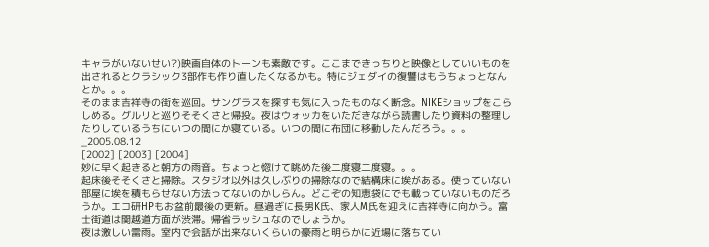キャラがいないせい?)映画自体のトーンも素敵です。ここまできっちりと映像としていいものを出されるとクラシック3部作も作り直したくなるかも。特にジェダイの復讐はもうちょっとなんとか。。。
そのまま吉祥寺の街を巡回。サングラスを探すも気に入ったものなく断念。NIKEショップをこらしめる。グルリと巡りそそくさと帰投。夜はウォッカをいただきながら読書したり資料の整理したりしているうちにいつの間にか寝ている。いつの間に布団に移動したんだろう。。。
_2005.08.12
[2002] [2003] [2004]
妙に早く起きると朝方の雨音。ちょっと惚けて眺めた後二度寝二度寝。。。
起床後そそくさと掃除。スタジオ以外は久しぶりの掃除なので結構床に埃がある。使っていない部屋に埃を積もらせない方法ってないのかしらん。どこぞの知恵袋にでも載っていないものだろうか。エコ研HPもお盆前最後の更新。昼過ぎに長男K氏、家人M氏を迎えに吉祥寺に向かう。富士街道は関越道方面が渋滞。帰省ラッシュなのでしょうか。
夜は激しい雷雨。室内で会話が出来ないくらいの豪雨と明らかに近場に落ちてい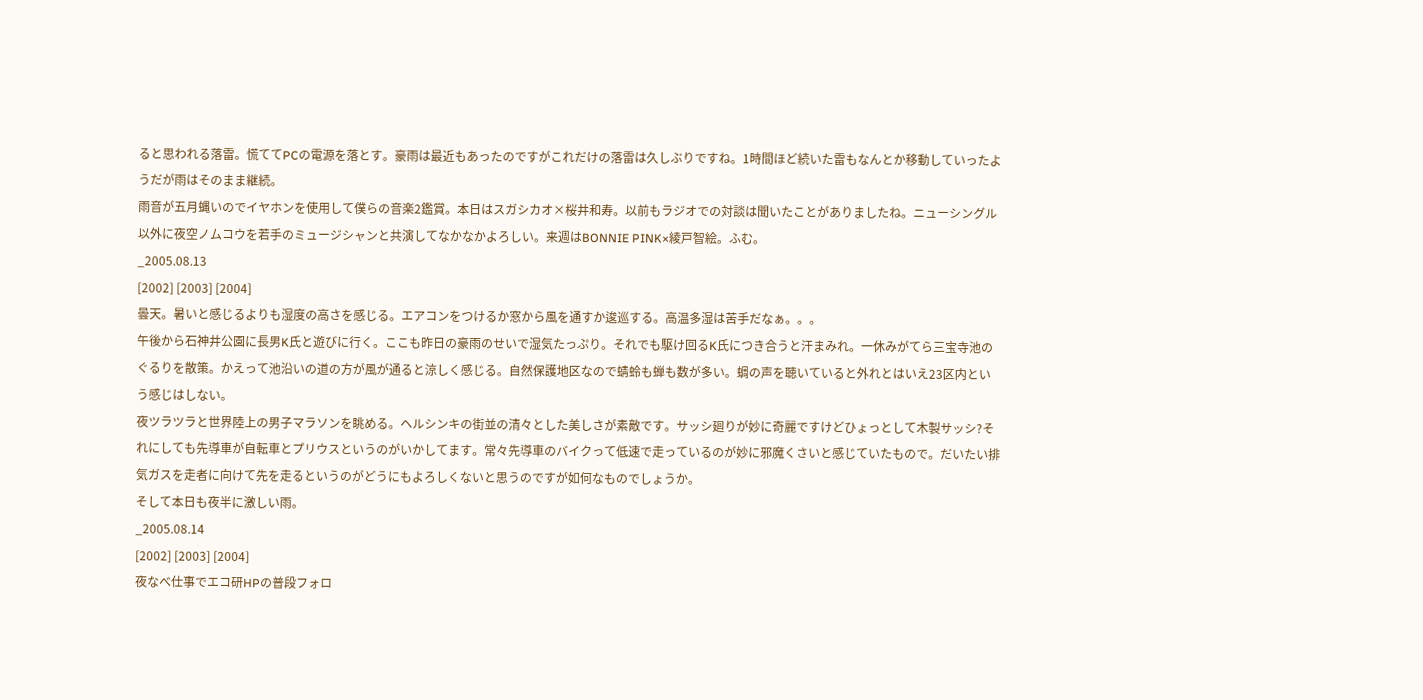ると思われる落雷。慌ててPCの電源を落とす。豪雨は最近もあったのですがこれだけの落雷は久しぶりですね。1時間ほど続いた雷もなんとか移動していったようだが雨はそのまま継続。
雨音が五月蝿いのでイヤホンを使用して僕らの音楽2鑑賞。本日はスガシカオ×桜井和寿。以前もラジオでの対談は聞いたことがありましたね。ニューシングル以外に夜空ノムコウを若手のミュージシャンと共演してなかなかよろしい。来週はBONNIE PINK×綾戸智絵。ふむ。
_2005.08.13
[2002] [2003] [2004]
曇天。暑いと感じるよりも湿度の高さを感じる。エアコンをつけるか窓から風を通すか逡巡する。高温多湿は苦手だなぁ。。。
午後から石神井公園に長男K氏と遊びに行く。ここも昨日の豪雨のせいで湿気たっぷり。それでも駆け回るK氏につき合うと汗まみれ。一休みがてら三宝寺池のぐるりを散策。かえって池沿いの道の方が風が通ると涼しく感じる。自然保護地区なので蜻蛉も蝉も数が多い。蜩の声を聴いていると外れとはいえ23区内という感じはしない。
夜ツラツラと世界陸上の男子マラソンを眺める。ヘルシンキの街並の清々とした美しさが素敵です。サッシ廻りが妙に奇麗ですけどひょっとして木製サッシ?それにしても先導車が自転車とプリウスというのがいかしてます。常々先導車のバイクって低速で走っているのが妙に邪魔くさいと感じていたもので。だいたい排気ガスを走者に向けて先を走るというのがどうにもよろしくないと思うのですが如何なものでしょうか。
そして本日も夜半に激しい雨。
_2005.08.14
[2002] [2003] [2004]
夜なべ仕事でエコ研HPの普段フォロ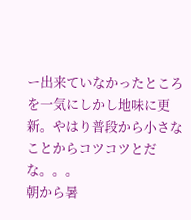ー出来ていなかったところを一気にしかし地味に更新。やはり普段から小さなことからコツコツとだな。。。
朝から暑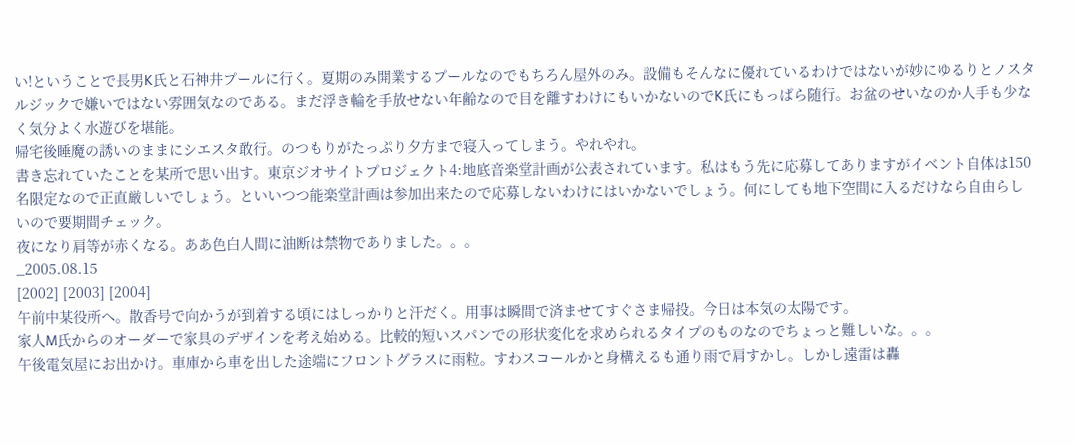い!ということで長男K氏と石神井プールに行く。夏期のみ開業するプールなのでもちろん屋外のみ。設備もそんなに優れているわけではないが妙にゆるりとノスタルジックで嫌いではない雰囲気なのである。まだ浮き輪を手放せない年齢なので目を離すわけにもいかないのでK氏にもっぱら随行。お盆のせいなのか人手も少なく気分よく水遊びを堪能。
帰宅後睡魔の誘いのままにシエスタ敢行。のつもりがたっぷり夕方まで寝入ってしまう。やれやれ。
書き忘れていたことを某所で思い出す。東京ジオサイトプロジェクト4:地底音楽堂計画が公表されています。私はもう先に応募してありますがイベント自体は150名限定なので正直厳しいでしょう。といいつつ能楽堂計画は参加出来たので応募しないわけにはいかないでしょう。何にしても地下空間に入るだけなら自由らしいので要期間チェック。
夜になり肩等が赤くなる。ああ色白人間に油断は禁物でありました。。。
_2005.08.15
[2002] [2003] [2004]
午前中某役所へ。散香号で向かうが到着する頃にはしっかりと汗だく。用事は瞬間で済ませてすぐさま帰投。今日は本気の太陽です。
家人M氏からのオーダーで家具のデザインを考え始める。比較的短いスパンでの形状変化を求められるタイプのものなのでちょっと難しいな。。。
午後電気屋にお出かけ。車庫から車を出した途端にフロントグラスに雨粒。すわスコールかと身構えるも通り雨で肩すかし。しかし遠雷は轟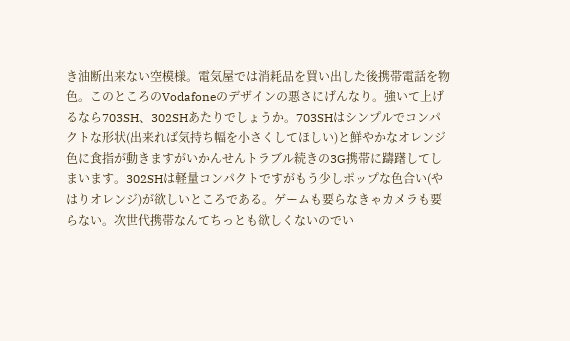き油断出来ない空模様。電気屋では消耗品を買い出した後携帯電話を物色。このところのVodafoneのデザインの悪さにげんなり。強いて上げるなら703SH、302SHあたりでしょうか。703SHはシンプルでコンパクトな形状(出来れば気持ち幅を小さくしてほしい)と鮮やかなオレンジ色に食指が動きますがいかんせんトラブル続きの3G携帯に躊躇してしまいます。302SHは軽量コンパクトですがもう少しポップな色合い(やはりオレンジ)が欲しいところである。ゲームも要らなきゃカメラも要らない。次世代携帯なんてちっとも欲しくないのでい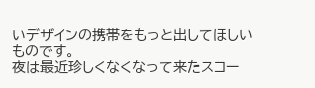いデザインの携帯をもっと出してほしいものです。
夜は最近珍しくなくなって来たスコー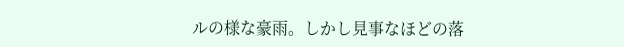ルの様な豪雨。しかし見事なほどの落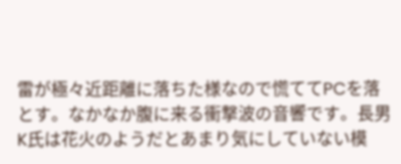雷が極々近距離に落ちた様なので慌ててPCを落とす。なかなか腹に来る衝撃波の音響です。長男K氏は花火のようだとあまり気にしていない模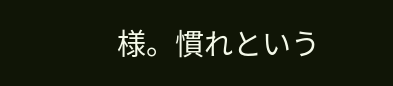様。慣れという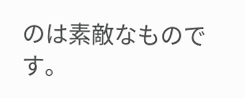のは素敵なものです。